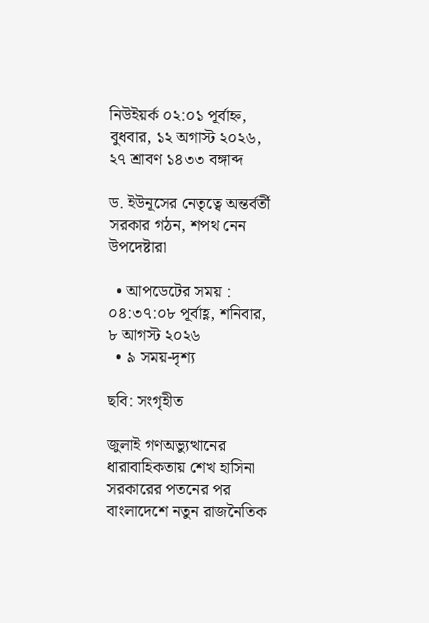নিউইয়র্ক ০২:০১ পূর্বাহ্ন, বুধবার, ১২ অগাস্ট ২০২৬, ২৭ শ্রাবণ ১৪৩৩ বঙ্গাব্দ

ড. ইউনূসের নেতৃত্বে অন্তর্বর্তী সরকার গঠন, শপথ নেন উপদেষ্টারা

  • আপডেটের সময় : ০৪:৩৭:০৮ পূর্বাহ্ণ, শনিবার, ৮ আগস্ট ২০২৬
  • ৯ সময়-দৃশ্য

ছবি: সংগৃহীত

জুলাই গণঅভ্যুত্থানের ধারাবাহিকতায় শেখ হাসিনা সরকারের পতনের পর বাংলাদেশে নতুন রাজনৈতিক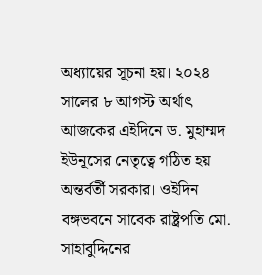অধ্যায়ের সূচনা হয়। ২০২৪ সালের ৮ আগস্ট অর্থাৎ আজকের এইদিনে ড. মুহাম্মদ ইউনূসের নেতৃত্বে গঠিত হয় অন্তর্বর্তী সরকার। ওইদিন বঙ্গভবনে সাবেক রাষ্ট্রপতি মো. সাহাবুদ্দিনের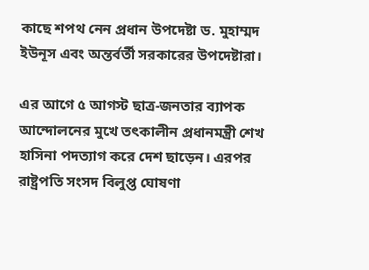কাছে শপথ নেন প্রধান উপদেষ্টা ড. মুহাম্মদ ইউনূস এবং অন্তর্বর্তী সরকারের উপদেষ্টারা।

এর আগে ৫ আগস্ট ছাত্র-জনতার ব্যাপক আন্দোলনের মুখে তৎকালীন প্রধানমন্ত্রী শেখ হাসিনা পদত্যাগ করে দেশ ছাড়েন। এরপর রাষ্ট্রপতি সংসদ বিলুপ্ত ঘোষণা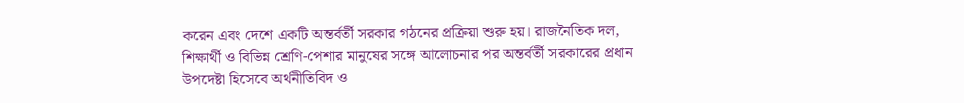করেন এবং দেশে একটি অন্তর্বর্তী সরকার গঠনের প্রক্রিয়া শুরু হয়। রাজনৈতিক দল, শিক্ষার্থী ও বিভিন্ন শ্রেণি-পেশার মানুষের সঙ্গে আলোচনার পর অন্তর্বর্তী সরকারের প্রধান উপদেষ্টা হিসেবে অর্থনীতিবিদ ও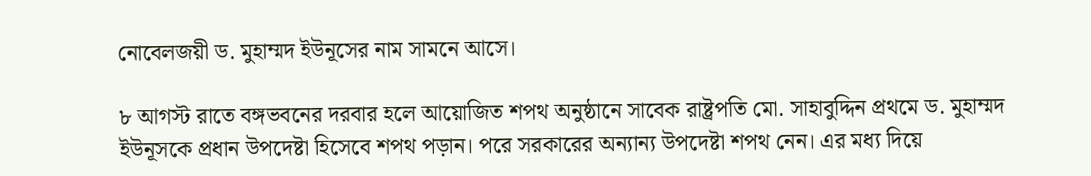নোবেলজয়ী ড. মুহাম্মদ ইউনূসের নাম সামনে আসে।

৮ আগস্ট রাতে বঙ্গভবনের দরবার হলে আয়োজিত শপথ অনুষ্ঠানে সাবেক রাষ্ট্রপতি মো. সাহাবুদ্দিন প্রথমে ড. মুহাম্মদ ইউনূসকে প্রধান উপদেষ্টা হিসেবে শপথ পড়ান। পরে সরকারের অন্যান্য উপদেষ্টা শপথ নেন। এর মধ্য দিয়ে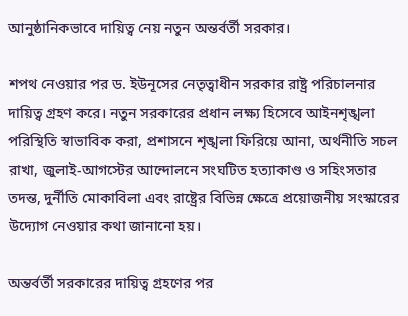আনুষ্ঠানিকভাবে দায়িত্ব নেয় নতুন অন্তর্বর্তী সরকার।

শপথ নেওয়ার পর ড. ইউনূসের নেতৃত্বাধীন সরকার রাষ্ট্র পরিচালনার দায়িত্ব গ্রহণ করে। নতুন সরকারের প্রধান লক্ষ্য হিসেবে আইনশৃঙ্খলা পরিস্থিতি স্বাভাবিক করা, প্রশাসনে শৃঙ্খলা ফিরিয়ে আনা, অর্থনীতি সচল রাখা, জুলাই-আগস্টের আন্দোলনে সংঘটিত হত্যাকাণ্ড ও সহিংসতার তদন্ত, দুর্নীতি মোকাবিলা এবং রাষ্ট্রের বিভিন্ন ক্ষেত্রে প্রয়োজনীয় সংস্কারের উদ্যোগ নেওয়ার কথা জানানো হয়।

অন্তর্বর্তী সরকারের দায়িত্ব গ্রহণের পর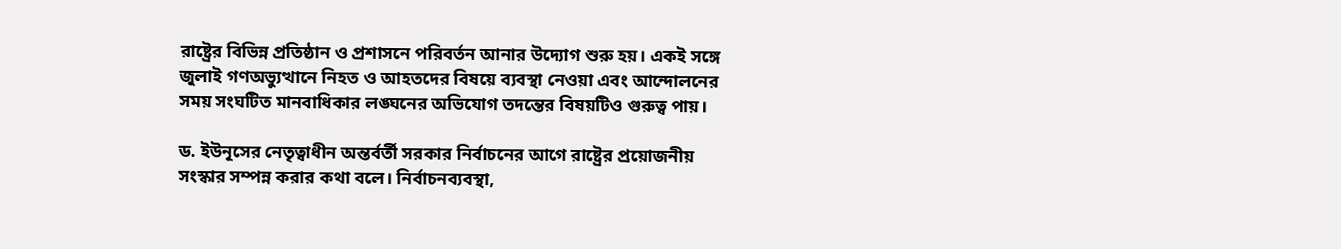রাষ্ট্রের বিভিন্ন প্রতিষ্ঠান ও প্রশাসনে পরিবর্তন আনার উদ্যোগ শুরু হয়। একই সঙ্গে জুলাই গণঅভ্যুত্থানে নিহত ও আহতদের বিষয়ে ব্যবস্থা নেওয়া এবং আন্দোলনের সময় সংঘটিত মানবাধিকার লঙ্ঘনের অভিযোগ তদন্তের বিষয়টিও গুরুত্ব পায়।

ড. ইউনূসের নেতৃত্বাধীন অন্তর্বর্তী সরকার নির্বাচনের আগে রাষ্ট্রের প্রয়োজনীয় সংস্কার সম্পন্ন করার কথা বলে। নির্বাচনব্যবস্থা,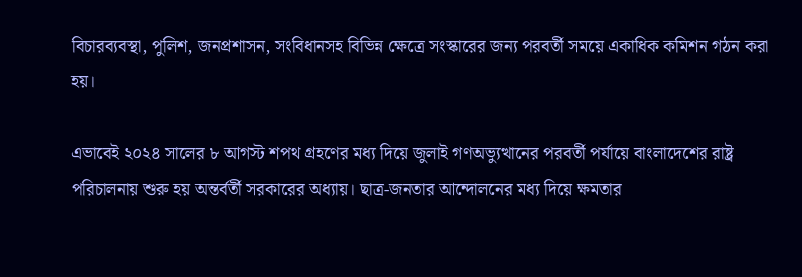বিচারব্যবস্থা, পুলিশ, জনপ্রশাসন, সংবিধানসহ বিভিন্ন ক্ষেত্রে সংস্কারের জন্য পরবর্তী সময়ে একাধিক কমিশন গঠন করা হয়।

এভাবেই ২০২৪ সালের ৮ আগস্ট শপথ গ্রহণের মধ্য দিয়ে জুলাই গণঅভ্যুত্থানের পরবর্তী পর্যায়ে বাংলাদেশের রাষ্ট্র পরিচালনায় শুরু হয় অন্তর্বর্তী সরকারের অধ্যায়। ছাত্র-জনতার আন্দোলনের মধ্য দিয়ে ক্ষমতার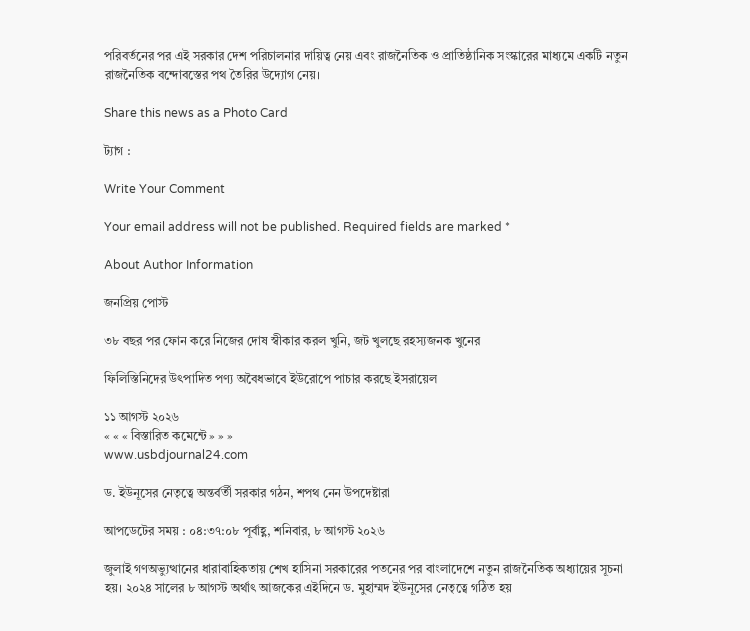পরিবর্তনের পর এই সরকার দেশ পরিচালনার দায়িত্ব নেয় এবং রাজনৈতিক ও প্রাতিষ্ঠানিক সংস্কারের মাধ্যমে একটি নতুন রাজনৈতিক বন্দোবস্তের পথ তৈরির উদ্যোগ নেয়।

Share this news as a Photo Card

ট্যাগ :

Write Your Comment

Your email address will not be published. Required fields are marked *

About Author Information

জনপ্রিয় পোস্ট

৩৮ বছর পর ফোন করে নিজের দোষ স্বীকার করল খুনি, জট খুলছে রহস্যজনক খুনের

ফিলিস্তিনিদের উৎপাদিত পণ্য অবৈধভাবে ইউরোপে পাচার করছে ইসরায়েল

১১ আগস্ট ২০২৬
« « « বিস্তারিত কমেন্টে » » »
www.usbdjournal24.com

ড. ইউনূসের নেতৃত্বে অন্তর্বর্তী সরকার গঠন, শপথ নেন উপদেষ্টারা

আপডেটের সময় : ০৪:৩৭:০৮ পূর্বাহ্ণ, শনিবার, ৮ আগস্ট ২০২৬

জুলাই গণঅভ্যুত্থানের ধারাবাহিকতায় শেখ হাসিনা সরকারের পতনের পর বাংলাদেশে নতুন রাজনৈতিক অধ্যায়ের সূচনা হয়। ২০২৪ সালের ৮ আগস্ট অর্থাৎ আজকের এইদিনে ড. মুহাম্মদ ইউনূসের নেতৃত্বে গঠিত হয়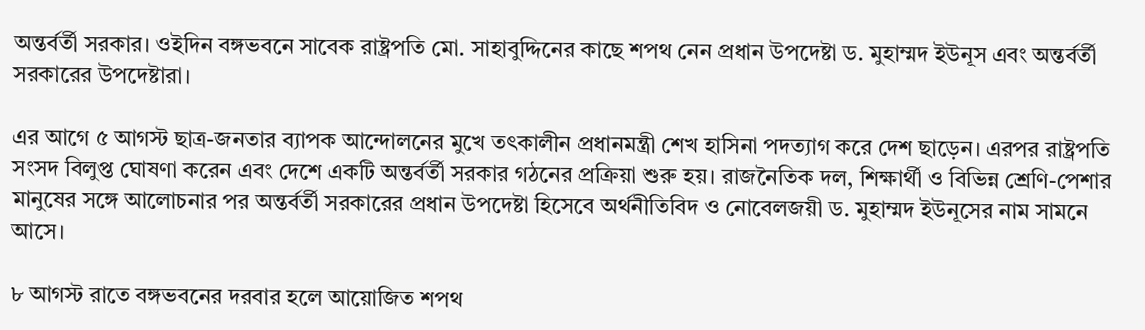অন্তর্বর্তী সরকার। ওইদিন বঙ্গভবনে সাবেক রাষ্ট্রপতি মো. সাহাবুদ্দিনের কাছে শপথ নেন প্রধান উপদেষ্টা ড. মুহাম্মদ ইউনূস এবং অন্তর্বর্তী সরকারের উপদেষ্টারা।

এর আগে ৫ আগস্ট ছাত্র-জনতার ব্যাপক আন্দোলনের মুখে তৎকালীন প্রধানমন্ত্রী শেখ হাসিনা পদত্যাগ করে দেশ ছাড়েন। এরপর রাষ্ট্রপতি সংসদ বিলুপ্ত ঘোষণা করেন এবং দেশে একটি অন্তর্বর্তী সরকার গঠনের প্রক্রিয়া শুরু হয়। রাজনৈতিক দল, শিক্ষার্থী ও বিভিন্ন শ্রেণি-পেশার মানুষের সঙ্গে আলোচনার পর অন্তর্বর্তী সরকারের প্রধান উপদেষ্টা হিসেবে অর্থনীতিবিদ ও নোবেলজয়ী ড. মুহাম্মদ ইউনূসের নাম সামনে আসে।

৮ আগস্ট রাতে বঙ্গভবনের দরবার হলে আয়োজিত শপথ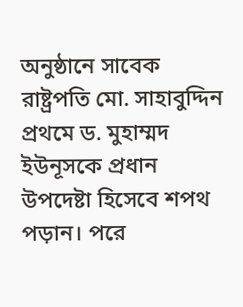অনুষ্ঠানে সাবেক রাষ্ট্রপতি মো. সাহাবুদ্দিন প্রথমে ড. মুহাম্মদ ইউনূসকে প্রধান উপদেষ্টা হিসেবে শপথ পড়ান। পরে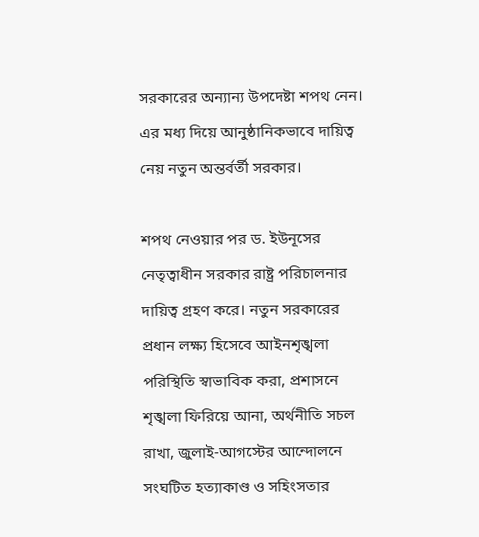সরকারের অন্যান্য উপদেষ্টা শপথ নেন। এর মধ্য দিয়ে আনুষ্ঠানিকভাবে দায়িত্ব নেয় নতুন অন্তর্বর্তী সরকার।

শপথ নেওয়ার পর ড. ইউনূসের নেতৃত্বাধীন সরকার রাষ্ট্র পরিচালনার দায়িত্ব গ্রহণ করে। নতুন সরকারের প্রধান লক্ষ্য হিসেবে আইনশৃঙ্খলা পরিস্থিতি স্বাভাবিক করা, প্রশাসনে শৃঙ্খলা ফিরিয়ে আনা, অর্থনীতি সচল রাখা, জুলাই-আগস্টের আন্দোলনে সংঘটিত হত্যাকাণ্ড ও সহিংসতার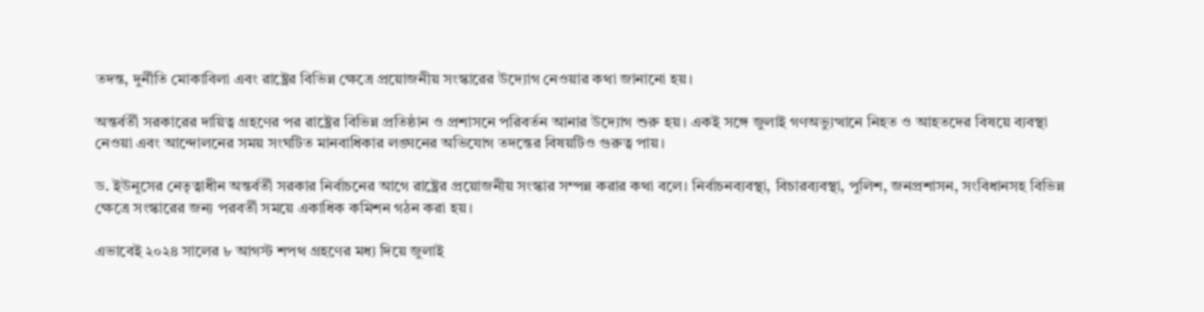তদন্ত, দুর্নীতি মোকাবিলা এবং রাষ্ট্রের বিভিন্ন ক্ষেত্রে প্রয়োজনীয় সংস্কারের উদ্যোগ নেওয়ার কথা জানানো হয়।

অন্তর্বর্তী সরকারের দায়িত্ব গ্রহণের পর রাষ্ট্রের বিভিন্ন প্রতিষ্ঠান ও প্রশাসনে পরিবর্তন আনার উদ্যোগ শুরু হয়। একই সঙ্গে জুলাই গণঅভ্যুত্থানে নিহত ও আহতদের বিষয়ে ব্যবস্থা নেওয়া এবং আন্দোলনের সময় সংঘটিত মানবাধিকার লঙ্ঘনের অভিযোগ তদন্তের বিষয়টিও গুরুত্ব পায়।

ড. ইউনূসের নেতৃত্বাধীন অন্তর্বর্তী সরকার নির্বাচনের আগে রাষ্ট্রের প্রয়োজনীয় সংস্কার সম্পন্ন করার কথা বলে। নির্বাচনব্যবস্থা, বিচারব্যবস্থা, পুলিশ, জনপ্রশাসন, সংবিধানসহ বিভিন্ন ক্ষেত্রে সংস্কারের জন্য পরবর্তী সময়ে একাধিক কমিশন গঠন করা হয়।

এভাবেই ২০২৪ সালের ৮ আগস্ট শপথ গ্রহণের মধ্য দিয়ে জুলাই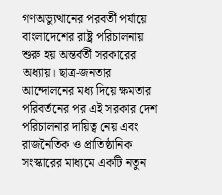গণঅভ্যুত্থানের পরবর্তী পর্যায়ে বাংলাদেশের রাষ্ট্র পরিচালনায় শুরু হয় অন্তর্বর্তী সরকারের অধ্যায়। ছাত্র-জনতার আন্দোলনের মধ্য দিয়ে ক্ষমতার পরিবর্তনের পর এই সরকার দেশ পরিচালনার দায়িত্ব নেয় এবং রাজনৈতিক ও প্রাতিষ্ঠানিক সংস্কারের মাধ্যমে একটি নতুন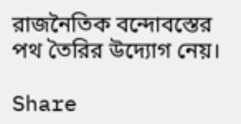রাজনৈতিক বন্দোবস্তের পথ তৈরির উদ্যোগ নেয়।

Share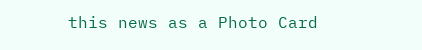this news as a Photo Card